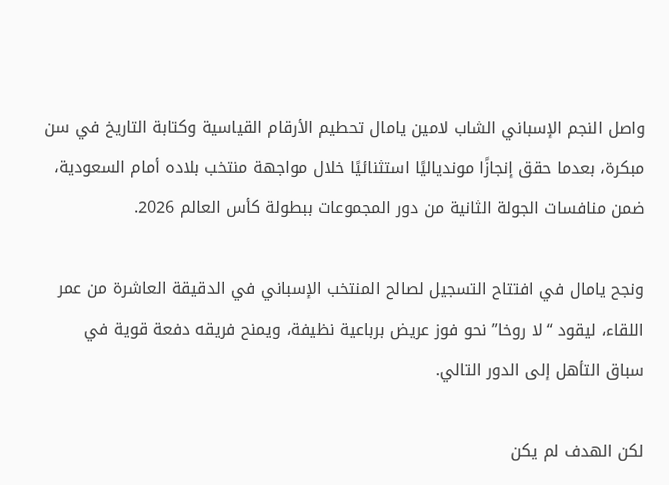واصل النجم الإسباني الشاب لامين يامال تحطيم الأرقام القياسية وكتابة التاريخ في سن مبكرة، بعدما حقق إنجازًا موندياليًا استثنائيًا خلال مواجهة منتخب بلاده أمام السعودية، ضمن منافسات الجولة الثانية من دور المجموعات ببطولة كأس العالم 2026.

ونجح يامال في افتتاح التسجيل لصالح المنتخب الإسباني في الدقيقة العاشرة من عمر اللقاء، ليقود “لا روخا” نحو فوز عريض برباعية نظيفة، ويمنح فريقه دفعة قوية في سباق التأهل إلى الدور التالي.

لكن الهدف لم يكن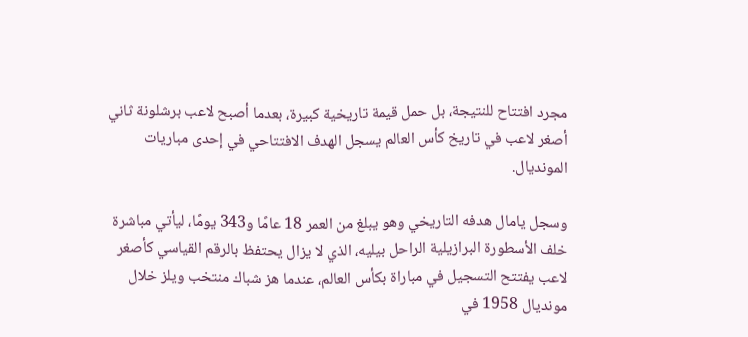مجرد افتتاح للنتيجة، بل حمل قيمة تاريخية كبيرة، بعدما أصبح لاعب برشلونة ثاني أصغر لاعب في تاريخ كأس العالم يسجل الهدف الافتتاحي في إحدى مباريات المونديال.

وسجل يامال هدفه التاريخي وهو يبلغ من العمر 18 عامًا و343 يومًا، ليأتي مباشرة خلف الأسطورة البرازيلية الراحل بيليه، الذي لا يزال يحتفظ بالرقم القياسي كأصغر لاعب يفتتح التسجيل في مباراة بكأس العالم، عندما هز شباك منتخب ويلز خلال مونديال 1958 في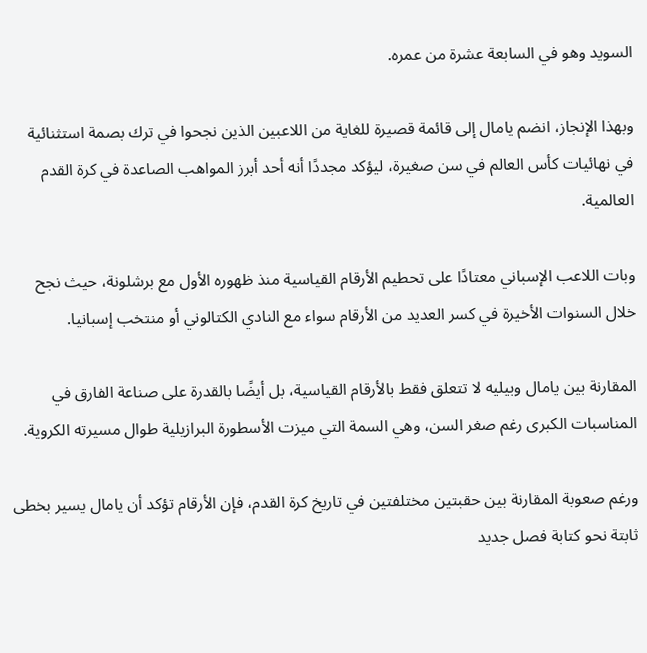السويد وهو في السابعة عشرة من عمره.

وبهذا الإنجاز، انضم يامال إلى قائمة قصيرة للغاية من اللاعبين الذين نجحوا في ترك بصمة استثنائية في نهائيات كأس العالم في سن صغيرة، ليؤكد مجددًا أنه أحد أبرز المواهب الصاعدة في كرة القدم العالمية.

وبات اللاعب الإسباني معتادًا على تحطيم الأرقام القياسية منذ ظهوره الأول مع برشلونة، حيث نجح خلال السنوات الأخيرة في كسر العديد من الأرقام سواء مع النادي الكتالوني أو منتخب إسبانيا.

المقارنة بين يامال وبيليه لا تتعلق فقط بالأرقام القياسية، بل أيضًا بالقدرة على صناعة الفارق في المناسبات الكبرى رغم صغر السن، وهي السمة التي ميزت الأسطورة البرازيلية طوال مسيرته الكروية.

ورغم صعوبة المقارنة بين حقبتين مختلفتين في تاريخ كرة القدم، فإن الأرقام تؤكد أن يامال يسير بخطى ثابتة نحو كتابة فصل جديد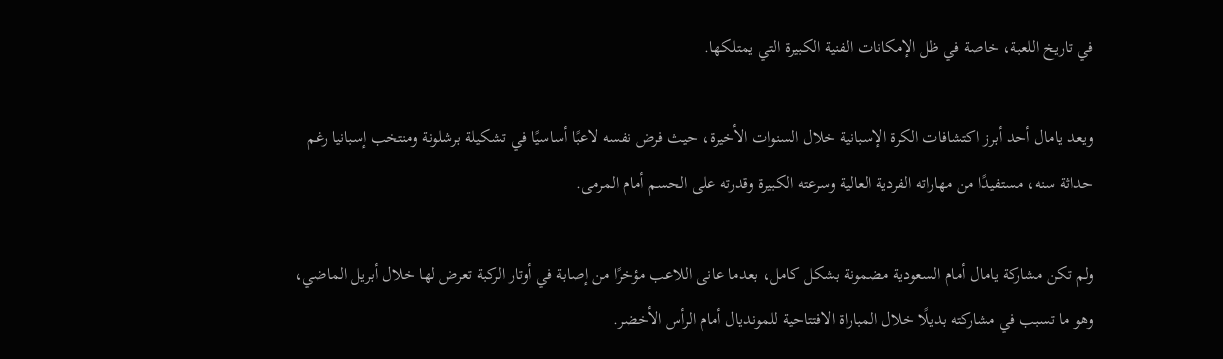في تاريخ اللعبة، خاصة في ظل الإمكانات الفنية الكبيرة التي يمتلكها.

ويعد يامال أحد أبرز اكتشافات الكرة الإسبانية خلال السنوات الأخيرة، حيث فرض نفسه لاعبًا أساسيًا في تشكيلة برشلونة ومنتخب إسبانيا رغم حداثة سنه، مستفيدًا من مهاراته الفردية العالية وسرعته الكبيرة وقدرته على الحسم أمام المرمى.

ولم تكن مشاركة يامال أمام السعودية مضمونة بشكل كامل، بعدما عانى اللاعب مؤخرًا من إصابة في أوتار الركبة تعرض لها خلال أبريل الماضي، وهو ما تسبب في مشاركته بديلًا خلال المباراة الافتتاحية للمونديال أمام الرأس الأخضر.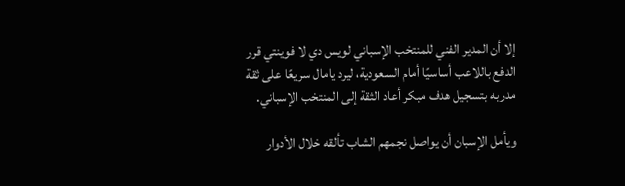إلا أن المدير الفني للمنتخب الإسباني لويس دي لا فوينتي قرر الدفع باللاعب أساسيًا أمام السعودية، ليرد يامال سريعًا على ثقة مدربه بتسجيل هدف مبكر أعاد الثقة إلى المنتخب الإسباني.

ويأمل الإسبان أن يواصل نجمهم الشاب تألقه خلال الأدوار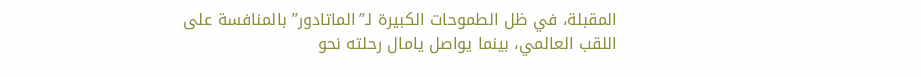المقبلة، في ظل الطموحات الكبيرة لـ”الماتادور” بالمنافسة على اللقب العالمي، بينما يواصل يامال رحلته نحو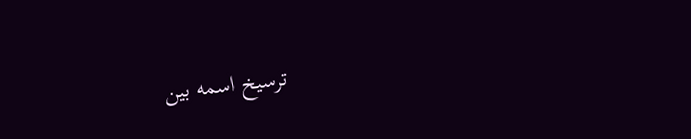ترسيخ اسمه بين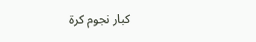كبار نجوم كرة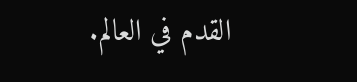القدم في العالم.